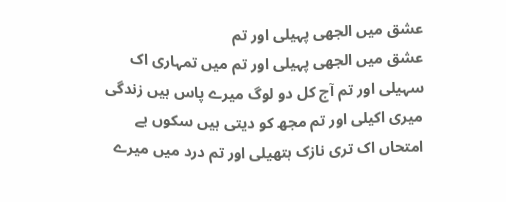عشق میں الجھی پہیلی اور تم
عشق میں الجھی پہیلی اور تم میں تمہاری اک سہیلی اور تم آج کل دو لوگ میرے پاس ہیں زندگی میری اکیلی اور تم مجھ کو دیتی ہیں سکوں بے امتحاں اک تری نازک ہتھیلی اور تم درد میں میرے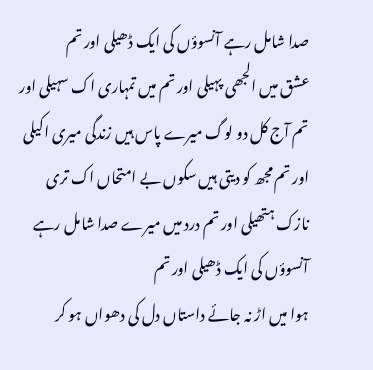صدا شامل رہے آنسوؤں کی ایک ڈھیلی اور تم
عشق میں الجھی پہیلی اور تم میں تمہاری اک سہیلی اور تم آج کل دو لوگ میرے پاس ہیں زندگی میری اکیلی اور تم مجھ کو دیتی ہیں سکوں بے امتحاں اک تری نازک ہتھیلی اور تم درد میں میرے صدا شامل رہے آنسوؤں کی ایک ڈھیلی اور تم
ہوا میں اڑ نہ جائے داستاں دل کی دھواں ہو کر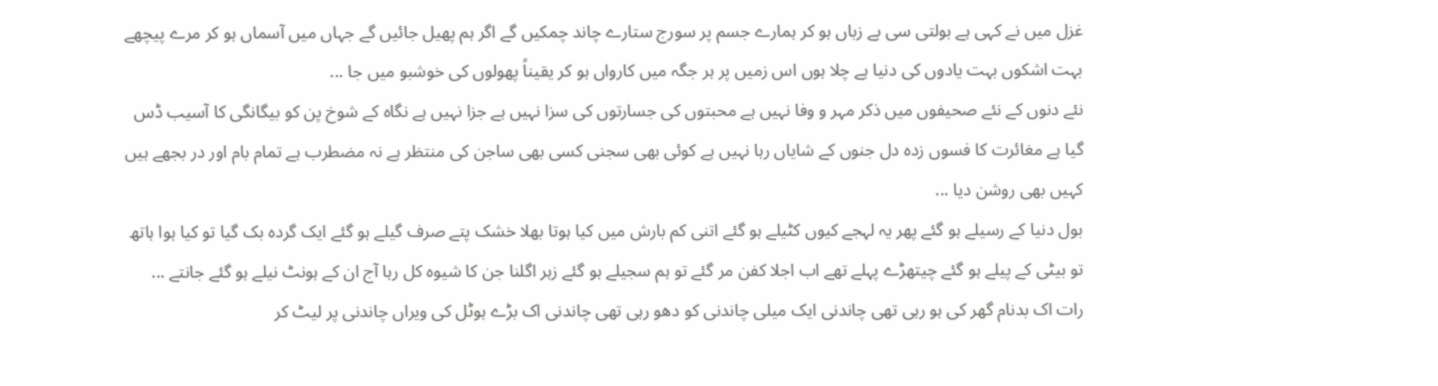غزل میں نے کہی ہے بولتی سی بے زباں ہو کر ہمارے جسم پر سورج ستارے چاند چمکیں گے اگر ہم پھیل جائیں گے جہاں میں آسماں ہو کر مرے پیچھے بہت اشکوں بہت یادوں کی دنیا ہے چلا ہوں اس زمیں پر ہر جگہ میں کارواں ہو کر یقیناً پھولوں کی خوشبو میں جا ...
نئے دنوں کے نئے صحیفوں میں ذکر مہر و وفا نہیں ہے محبتوں کی جسارتوں کی سزا نہیں ہے جزا نہیں ہے نگاہ کے شوخ پن کو بیگانگی کا آسیب ڈس گیا ہے مغائرت کا فسوں زدہ دل جنوں کے شایاں رہا نہیں ہے کوئی بھی سجنی کسی بھی ساجن کی منتظر ہے نہ مضطرب ہے تمام بام اور در بجھے ہیں کہیں بھی روشن دیا ...
بول دنیا کے رسیلے ہو گئے پھر یہ لہجے کیوں کٹیلے ہو گئے اتنی کم بارش میں کیا ہوتا بھلا خشک پتے صرف گیلے ہو گئے ایک گردہ بک گیا تو کیا ہوا ہاتھ تو بیٹی کے پیلے ہو گئے چیتھڑے پہلے تھے اب اجلا کفن مر گئے تو ہم سجیلے ہو گئے زہر اگلنا جن کا شیوہ کل رہا آج ان کے ہونٹ نیلے ہو گئے جانتے ...
رات اک بدنام گھر کی ہو رہی تھی چاندنی ایک میلی چاندنی کو دھو رہی تھی چاندنی اک بڑے ہوٹل کی ویراں چاندنی پر لیٹ کر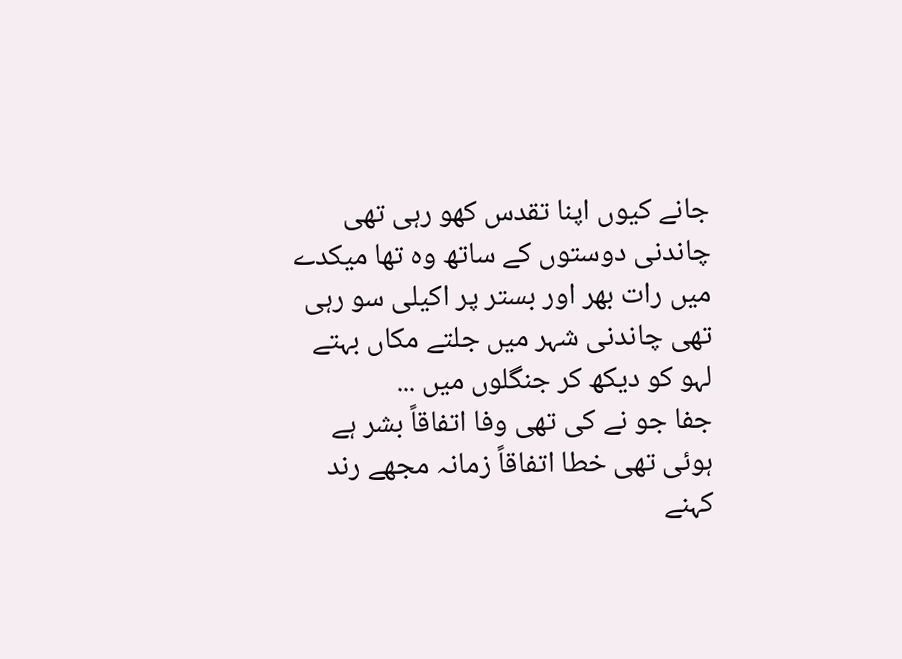جانے کیوں اپنا تقدس کھو رہی تھی چاندنی دوستوں کے ساتھ وہ تھا میکدے میں رات بھر اور بستر پر اکیلی سو رہی تھی چاندنی شہر میں جلتے مکاں بہتے لہو کو دیکھ کر جنگلوں میں ...
جفا جو نے کی تھی وفا اتفاقاً بشر ہے ہوئی تھی خطا اتفاقاً زمانہ مجھے رند کہنے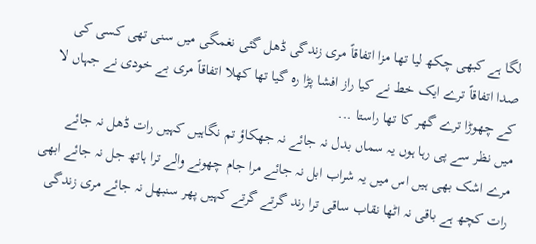لگا ہے کبھی چکھ لیا تھا مزا اتفاقاً مری زندگی ڈھل گئی نغمگی میں سنی تھی کسی کی صدا اتفاقاً ترے ایک خط نے کیا راز افشا پڑا رہ گیا تھا کھلا اتفاقاً مری بے خودی نے جہاں لا کے چھوڑا ترے گھر کا تھا راستا ...
میں نظر سے پی رہا ہوں یہ سماں بدل نہ جائے نہ جھکاؤ تم نگاہیں کہیں رات ڈھل نہ جائے مرے اشک بھی ہیں اس میں یہ شراب ابل نہ جائے مرا جام چھونے والے ترا ہاتھ جل نہ جائے ابھی رات کچھ ہے باقی نہ اٹھا نقاب ساقی ترا رند گرتے گرتے کہیں پھر سنبھل نہ جائے مری زندگی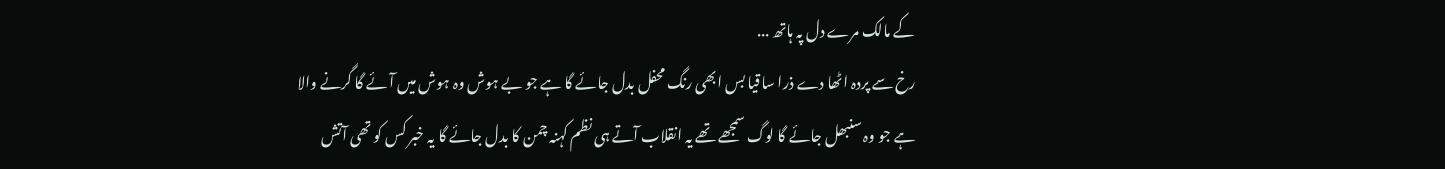کے مالک مرے دل پہ ہاتھ ...
رخ سے پردہ اٹھا دے ذرا ساقیا بس ابھی رنگ محفل بدل جائے گا ہے جو بے ہوش وہ ہوش میں آئے گا گرنے والا ہے جو وہ سنبھل جائے گا لوگ سمجھے تھے یہ انقلاب آتے ہی نظم کہنہ چمن کا بدل جائے گا یہ خبر کس کو تھی آتش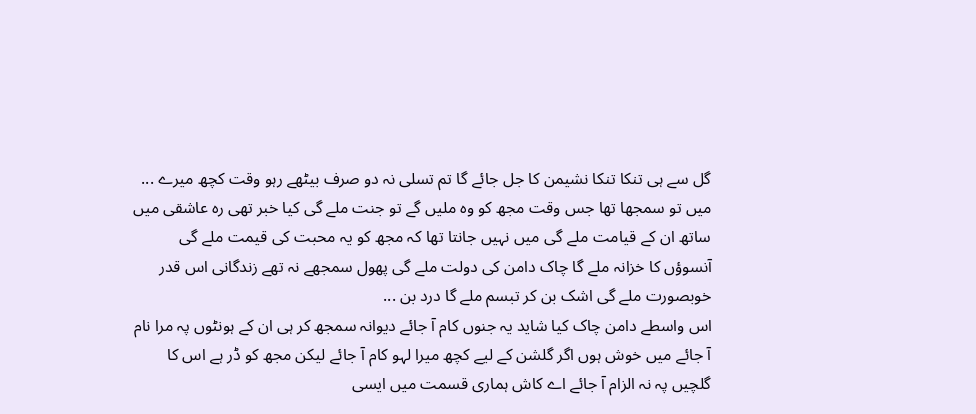گل سے ہی تنکا تنکا نشیمن کا جل جائے گا تم تسلی نہ دو صرف بیٹھے رہو وقت کچھ میرے ...
میں تو سمجھا تھا جس وقت مجھ کو وہ ملیں گے تو جنت ملے گی کیا خبر تھی رہ عاشقی میں ساتھ ان کے قیامت ملے گی میں نہیں جانتا تھا کہ مجھ کو یہ محبت کی قیمت ملے گی آنسوؤں کا خزانہ ملے گا چاک دامن کی دولت ملے گی پھول سمجھے نہ تھے زندگانی اس قدر خوبصورت ملے گی اشک بن کر تبسم ملے گا درد بن ...
اس واسطے دامن چاک کیا شاید یہ جنوں کام آ جائے دیوانہ سمجھ کر ہی ان کے ہونٹوں پہ مرا نام آ جائے میں خوش ہوں اگر گلشن کے لیے کچھ میرا لہو کام آ جائے لیکن مجھ کو ڈر ہے اس کا گلچیں پہ نہ الزام آ جائے اے کاش ہماری قسمت میں ایسی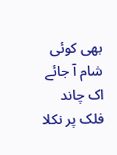بھی کوئی شام آ جائے اک چاند فلک پر نکلا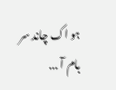ہو اک چاند سر بام آ ...